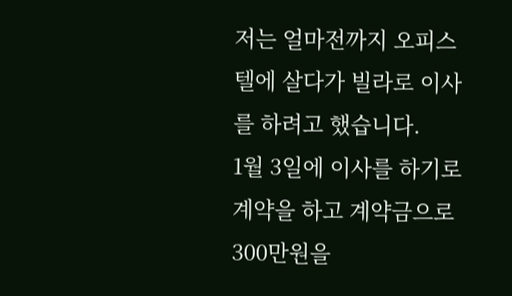저는 얼마전까지 오피스텔에 살다가 빌라로 이사를 하려고 했습니다.
1월 3일에 이사를 하기로 계약을 하고 계약금으로 300만원을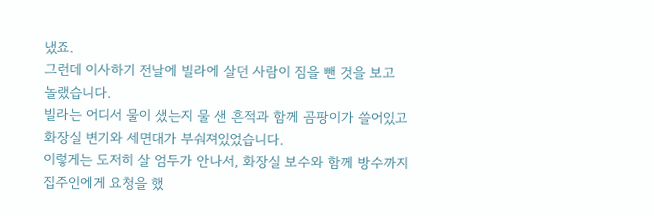냈죠.
그런데 이사하기 전날에 빌라에 살던 사람이 짐을 뺀 것을 보고 놀랬습니다.
빌라는 어디서 물이 샜는지 물 샌 흔적과 함께 곰팡이가 쓸어있고 화장실 변기와 세면대가 부숴져있었습니다.
이렇게는 도저히 살 엄두가 안나서, 화장실 보수와 함께 방수까지 집주인에게 요청을 했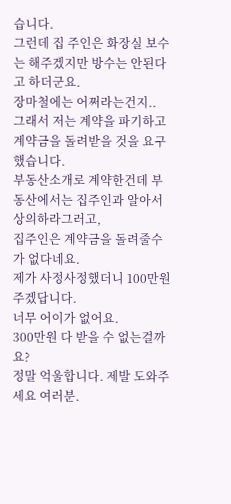습니다.
그런데 집 주인은 화장실 보수는 해주겠지만 방수는 안된다고 하더군요.
장마철에는 어쩌라는건지..
그래서 저는 계약을 파기하고 계약금을 돌려받을 것을 요구했습니다.
부동산소개로 계약한건데 부동산에서는 집주인과 알아서 상의하라그러고,
집주인은 계약금을 돌려줄수가 없다네요.
제가 사정사정했더니 100만원 주겠답니다.
너무 어이가 없어요.
300만원 다 받을 수 없는걸까요?
정말 억울합니다. 제발 도와주세요 여러분.